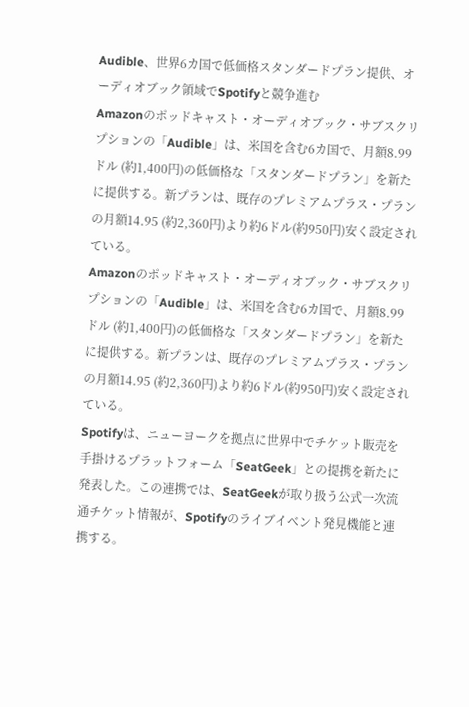Audible、世界6カ国で低価格スタンダードプラン提供、オーディオブック領域でSpotifyと競争進む
Amazonのポッドキャスト・オーディオブック・サブスクリプションの「Audible」は、米国を含む6カ国で、月額8.99ドル (約1,400円)の低価格な「スタンダードプラン」を新たに提供する。新プランは、既存のプレミアムプラス・プランの月額14.95 (約2,360円)より約6ドル(約950円)安く設定されている。
Amazonのポッドキャスト・オーディオブック・サブスクリプションの「Audible」は、米国を含む6カ国で、月額8.99ドル (約1,400円)の低価格な「スタンダードプラン」を新たに提供する。新プランは、既存のプレミアムプラス・プランの月額14.95 (約2,360円)より約6ドル(約950円)安く設定されている。
Spotifyは、ニューヨークを拠点に世界中でチケット販売を手掛けるプラットフォーム「SeatGeek」との提携を新たに発表した。この連携では、SeatGeekが取り扱う公式一次流通チケット情報が、Spotifyのライブイベント発見機能と連携する。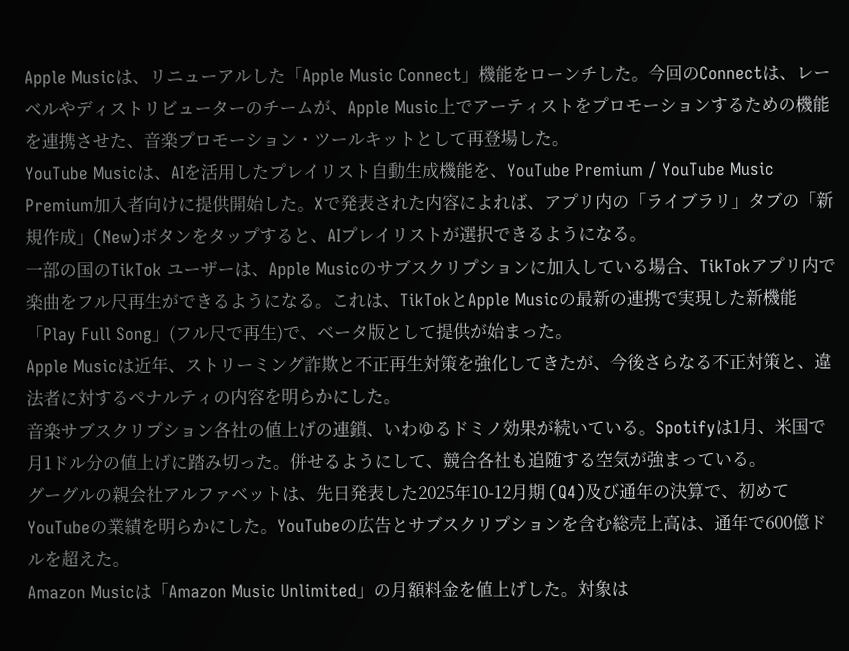Apple Musicは、リニューアルした「Apple Music Connect」機能をローンチした。今回のConnectは、レーベルやディストリビューターのチームが、Apple Music上でアーティストをプロモーションするための機能を連携させた、音楽プロモーション・ツールキットとして再登場した。
YouTube Musicは、AIを活用したプレイリスト自動生成機能を、YouTube Premium / YouTube Music Premium加入者向けに提供開始した。Xで発表された内容によれば、アプリ内の「ライブラリ」タブの「新規作成」(New)ボタンをタップすると、AIプレイリストが選択できるようになる。
一部の国のTikTok ユーザーは、Apple Musicのサブスクリプションに加入している場合、TikTokアプリ内で楽曲をフル尺再生ができるようになる。これは、TikTokとApple Musicの最新の連携で実現した新機能「Play Full Song」(フル尺で再生)で、ベータ版として提供が始まった。
Apple Musicは近年、ストリーミング詐欺と不正再生対策を強化してきたが、今後さらなる不正対策と、違法者に対するペナルティの内容を明らかにした。
音楽サブスクリプション各社の値上げの連鎖、いわゆるドミノ効果が続いている。Spotifyは1月、米国で月1ドル分の値上げに踏み切った。併せるようにして、競合各社も追随する空気が強まっている。
グーグルの親会社アルファベットは、先日発表した2025年10-12月期 (Q4)及び通年の決算で、初めてYouTubeの業績を明らかにした。YouTubeの広告とサブスクリプションを含む総売上高は、通年で600億ドルを超えた。
Amazon Musicは「Amazon Music Unlimited」の月額料金を値上げした。対象は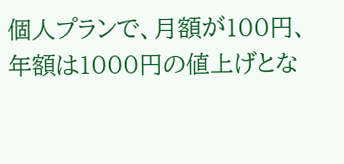個人プランで、月額が100円、年額は1000円の値上げとな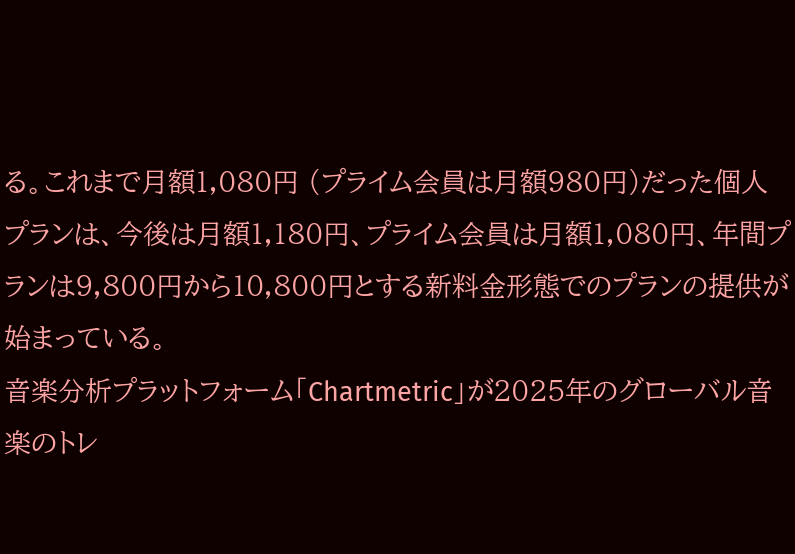る。これまで月額1,080円 (プライム会員は月額980円)だった個人プランは、今後は月額1,180円、プライム会員は月額1,080円、年間プランは9,800円から10,800円とする新料金形態でのプランの提供が始まっている。
音楽分析プラットフォーム「Chartmetric」が2025年のグローバル音楽のトレ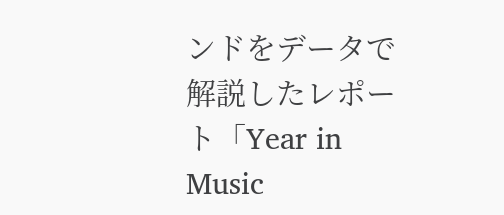ンドをデータで解説したレポート「Year in Music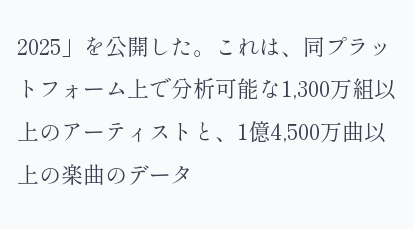2025」を公開した。これは、同プラットフォーム上で分析可能な1,300万組以上のアーティストと、1億4,500万曲以上の楽曲のデータ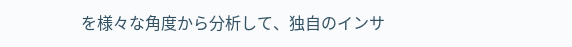を様々な角度から分析して、独自のインサ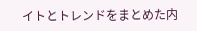イトとトレンドをまとめた内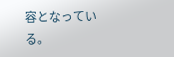容となっている。